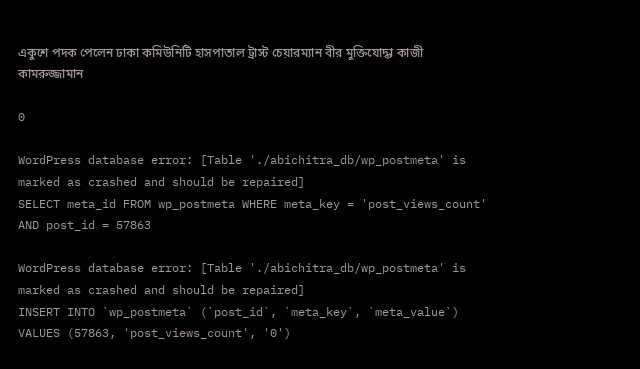একুশে পদক পেলেন ঢাকা কমিউনিটি হাসপাতাল ট্রাস্ট চেয়ারম্যান বীর মুক্তিযোদ্ধা কাজী কামরুজ্জামান

0

WordPress database error: [Table './abichitra_db/wp_postmeta' is marked as crashed and should be repaired]
SELECT meta_id FROM wp_postmeta WHERE meta_key = 'post_views_count' AND post_id = 57863

WordPress database error: [Table './abichitra_db/wp_postmeta' is marked as crashed and should be repaired]
INSERT INTO `wp_postmeta` (`post_id`, `meta_key`, `meta_value`) VALUES (57863, 'post_views_count', '0')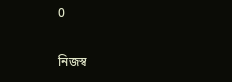0

নিজস্ব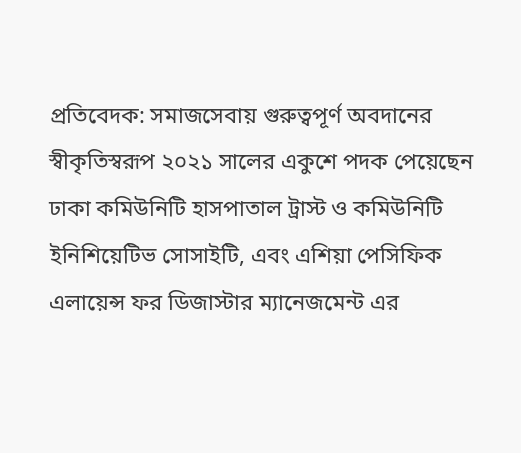প্রতিবেদক: সমাজসেবায় গুরুত্বপূর্ণ অবদানের স্বীকৃতিস্বরূপ ২০২১ সালের একুশে পদক পেয়েছেন ঢাকা কমিউনিটি হাসপাতাল ট্রাস্ট ও কমিউনিটি ইনিশিয়েটিভ সোসাইটি, এবং এশিয়া পেসিফিক এলায়েন্স ফর ডিজাস্টার ম্যানেজমেন্ট এর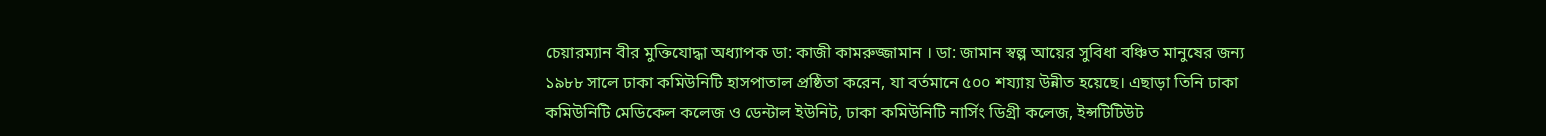চেয়ারম্যান বীর মুক্তিযোদ্ধা অধ্যাপক ডা: কাজী কামরুজ্জামান । ডা: জামান স্বল্প আয়ের সুবিধা বঞ্চিত মানুষের জন্য ১৯৮৮ সালে ঢাকা কমিউনিটি হাসপাতাল প্রষ্ঠিতা করেন, যা বর্তমানে ৫০০ শয্যায় উন্নীত হয়েছে। এছাড়া তিনি ঢাকা কমিউনিটি মেডিকেল কলেজ ও ডেন্টাল ইউনিট, ঢাকা কমিউনিটি নার্সিং ডিগ্রী কলেজ, ইন্সটিটিউট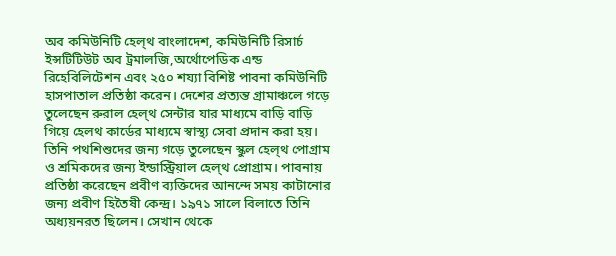অব কমিউনিটি হেল্থ বাংলাদেশ, কমিউনিটি রিসার্চ ইন্সটিটিউট অব ট্রমালজি,অর্থোপেডিক এন্ড রিহেবিলিটেশন এবং ২৫০ শয্যা বিশিষ্ট পাবনা কমিউনিটি হাসপাতাল প্রতিষ্ঠা করেন। দেশের প্রত্যন্ত গ্রামাঞ্চলে গড়ে তুলেছেন রুরাল হেল্থ সেন্টার যার মাধ্যমে বাড়ি বাড়ি গিয়ে হেলথ কার্ডের মাধ্যমে স্বাস্থ্য সেবা প্রদান করা হয়। তিনি পথশিশুদের জন্য গড়ে তুলেছেন স্কুল হেল্থ পোগ্রাম ও শ্রমিকদের জন্য ইন্ডাস্ট্রিয়াল হেল্থ প্রোগ্রাম। পাবনায় প্রতিষ্ঠা করেছেন প্রবীণ ব্যক্তিদের আনন্দে সময় কাটানোর জন্য প্রবীণ হিতৈষী কেন্দ্র। ১৯৭১ সালে বিলাতে তিনি অধ্যয়নরত ছিলেন। সেখান থেকে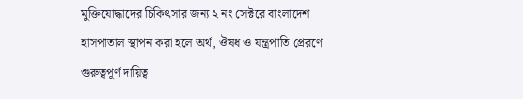মুক্তিযোদ্ধাদের চিকিৎসার জন্য ২ নং সেক্টরে বাংলাদেশ হাসপাতাল স্থাপন করা হলে অর্থ, ঔষধ ও যন্ত্রপাতি প্রেরণে গুরুত্বপূর্ণ দায়িত্ব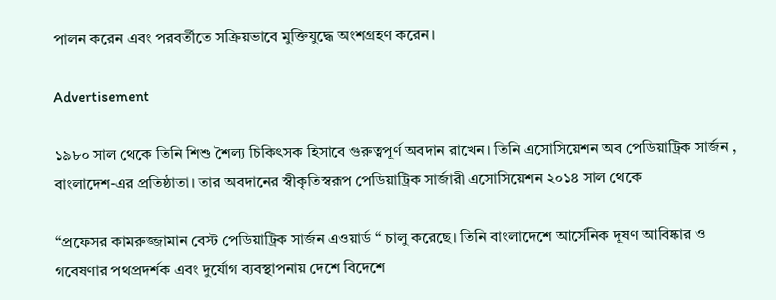পালন করেন এবং পরবর্তীতে সক্রিয়ভাবে মুক্তিযুদ্ধে অংশগ্রহণ করেন।

Advertisement

১৯৮০ সাল থেকে তিনি শিশু শৈল্য চিকিৎসক হিসাবে গুরুত্বপূর্ণ অবদান রাখেন। তিনি এসোসিয়েশন অব পেডিয়াট্রিক সার্জন , বাংলাদেশ-এর প্রতিষ্ঠাতা। তার অবদানের স্বীকৃতিস্বরূপ পেডিয়াট্রিক সার্জারী এসোসিয়েশন ২০১৪ সাল থেকে

“প্রফেসর কামরুজ্জামান বেস্ট পেডিয়াট্রিক সার্জন এওয়ার্ড “ চালু করেছে। তিনি বাংলাদেশে আর্সেনিক দূষণ আবিষ্কার ও গবেষণার পথপ্রদর্শক এবং দুর্যোগ ব্যবস্থাপনায় দেশে বিদেশে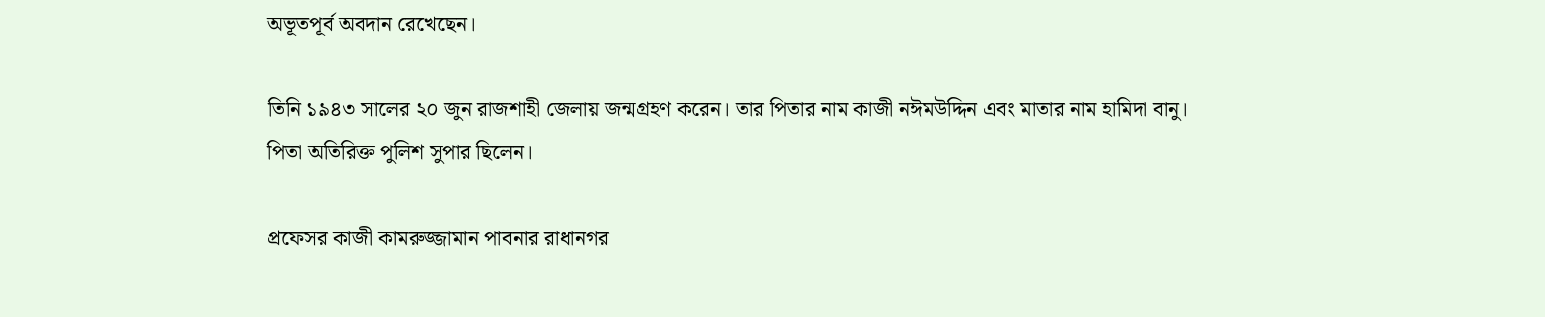অভূতপূর্ব অবদান রেখেছেন।

তিনি ১৯৪৩ সালের ২০ জুন রাজশাহী জেলায় জন্মগ্রহণ করেন। তার পিতার নাম কাজী নঈমউদ্দিন এবং মাতার নাম হামিদা বানু। পিতা অতিরিক্ত পুলিশ সুপার ছিলেন।

প্রফেসর কাজী কামরুজ্জামান পাবনার রাধানগর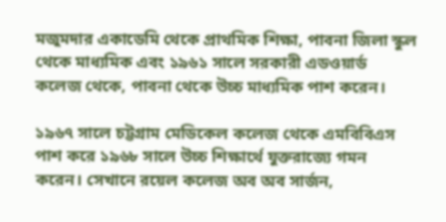মজুমদার একাডেমি থেকে প্রাথমিক শিক্ষা, পাবনা জিলা স্কুল থেকে মাধ্যমিক এবং ১৯৬১ সালে সরকারী এডওয়ার্ড কলেজ থেকে, পাবনা থেকে উচ্চ মাধ্যমিক পাশ করেন।

১৯৬৭ সালে চট্টগ্রাম মেডিকেল কলেজ থেকে এমবিবিএস পাশ করে ১৯৬৮ সালে উচ্চ শিক্ষার্থে যুক্তরাজ্যে গমন করেন। সেখানে রয়েল কলেজ অব অব সার্জন,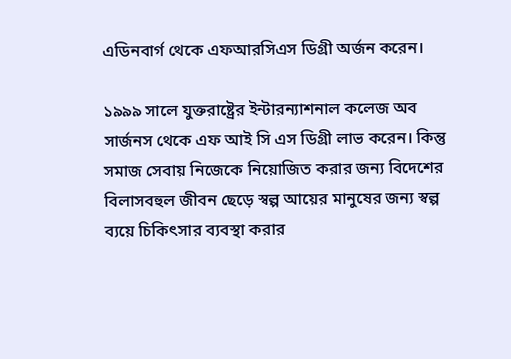এডিনবার্গ থেকে এফআরসিএস ডিগ্রী অর্জন করেন।

১৯৯৯ সালে যুক্তরাষ্ট্রের ইন্টারন্যাশনাল কলেজ অব সার্জনস থেকে এফ আই সি এস ডিগ্রী লাভ করেন। কিন্তু সমাজ সেবায় নিজেকে নিয়োজিত করার জন্য বিদেশের বিলাসবহুল জীবন ছেড়ে স্বল্প আয়ের মানুষের জন্য স্বল্প ব্যয়ে চিকিৎসার ব্যবস্থা করার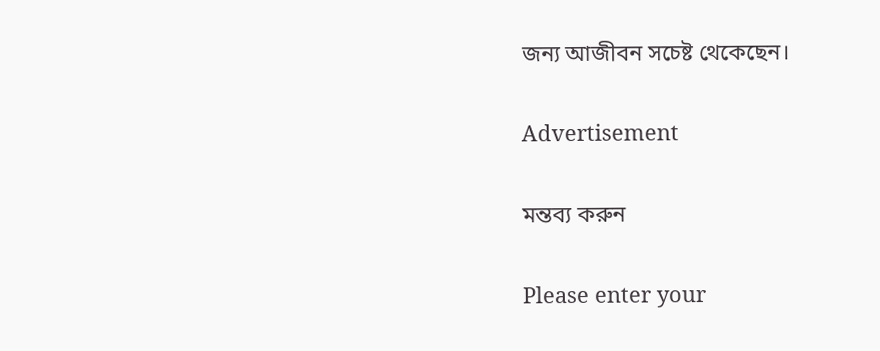জন্য আজীবন সচেষ্ট থেকেছেন।

Advertisement

মন্তব্য করুন

Please enter your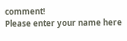comment!
Please enter your name here